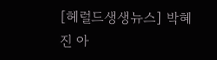[헤럴드생생뉴스] 박혜진 아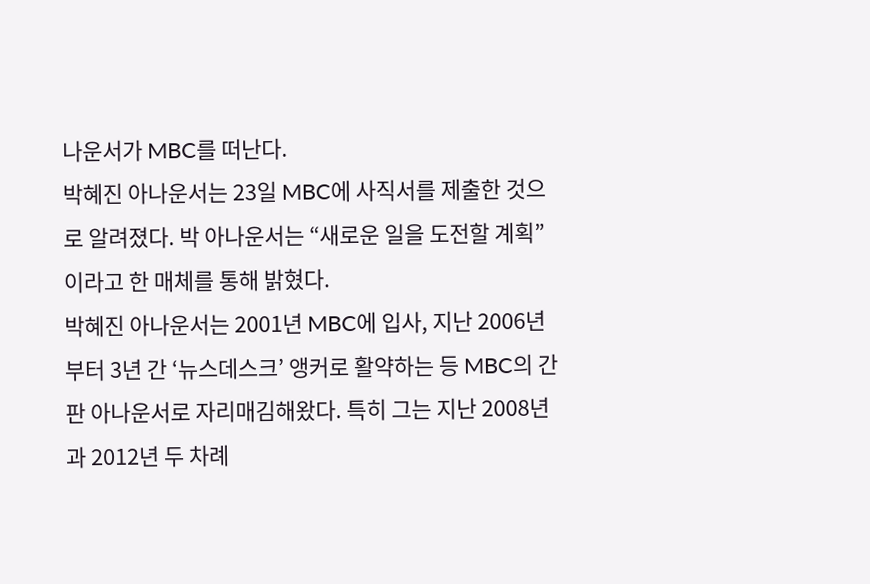나운서가 MBC를 떠난다.
박혜진 아나운서는 23일 MBC에 사직서를 제출한 것으로 알려졌다. 박 아나운서는 “새로운 일을 도전할 계획”이라고 한 매체를 통해 밝혔다.
박혜진 아나운서는 2001년 MBC에 입사, 지난 2006년부터 3년 간 ‘뉴스데스크’ 앵커로 활약하는 등 MBC의 간판 아나운서로 자리매김해왔다. 특히 그는 지난 2008년과 2012년 두 차례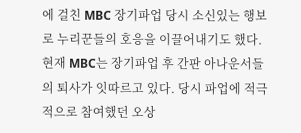에 걸친 MBC 장기파업 당시 소신있는 행보로 누리꾼들의 호응을 이끌어내기도 했다.
현재 MBC는 장기파업 후 간판 아나운서들의 퇴사가 잇따르고 있다. 당시 파업에 적극적으로 참여했던 오상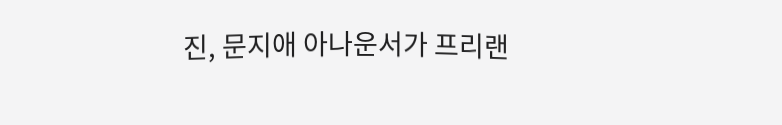진, 문지애 아나운서가 프리랜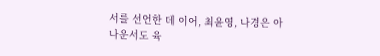서를 선언한 데 이어, 최윤영, 나경은 아나운서도 육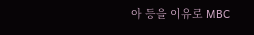아 등을 이유로 MBC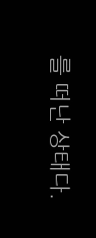를 떠난 상태다.